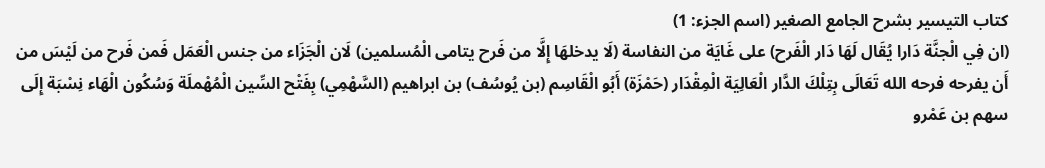كتاب التيسير بشرح الجامع الصغير (اسم الجزء: 1)
(ان فِي الْجنَّة دَارا يُقَال لَهَا دَار الْفَرح) على غَايَة من النفاسة (لَا يدخلهَا إِلَّا من فَرح يتامى الْمُسلمين) لَان الْجَزَاء من جنس الْعَمَل فَمن فَرح من لَيْسَ من أَن يفرحه فرحه الله تَعَالَى بِتِلْكَ الدَّار الْعَالِيَة الْمِقْدَار (حَمْزَة) أَبُو الْقَاسِم (بن يُوسُف) بن ابراهيم (السَّهْمِي) بِفَتْح السِّين الْمُهْملَة وَسُكُون الْهَاء نِسْبَة إِلَى سهم بن عَمْرو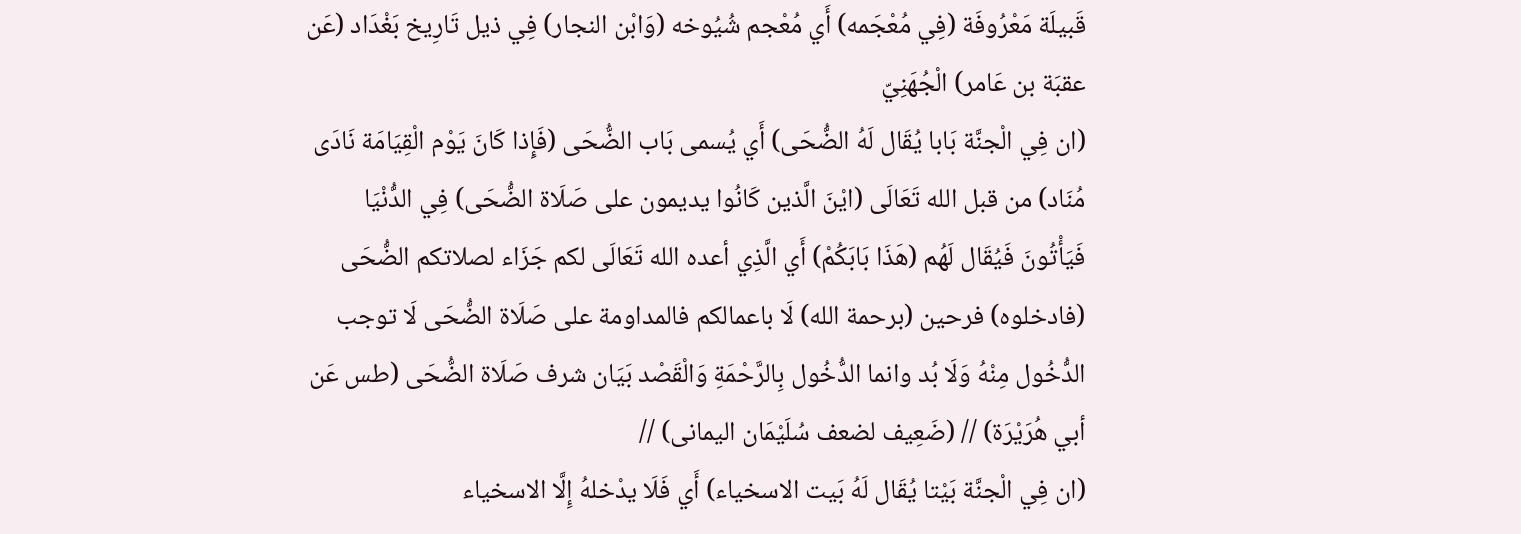قَبيلَة مَعْرُوفَة (فِي مُعْجَمه) أَي مُعْجم شُيُوخه (وَابْن النجار) فِي ذيل تَارِيخ بَغْدَاد (عَن عقبَة بن عَامر) الْجُهَنِيّ
(ان فِي الْجنَّة بَابا يُقَال لَهُ الضُّحَى) أَي يُسمى بَاب الضُّحَى (فَإِذا كَانَ يَوْم الْقِيَامَة نَادَى مُنَاد) من قبل الله تَعَالَى (ايْنَ الَّذين كَانُوا يديمون على صَلَاة الضُّحَى) فِي الدُّنْيَا فَيَأْتُونَ فَيُقَال لَهُم (هَذَا بَابَكُمْ) أَي الَّذِي أعده الله تَعَالَى لكم جَزَاء لصلاتكم الضُّحَى (فادخلوه) فرحين (برحمة الله) لَا باعمالكم فالمداومة على صَلَاة الضُّحَى لَا توجب الدُّخُول مِنْهُ وَلَا بُد وانما الدُّخُول بِالرَّحْمَةِ وَالْقَصْد بَيَان شرف صَلَاة الضُّحَى (طس عَن أبي هُرَيْرَة) // (ضَعِيف لضعف سُلَيْمَان اليمانى) //
(ان فِي الْجنَّة بَيْتا يُقَال لَهُ بَيت الاسخياء) أَي فَلَا يدْخلهُ إِلَّا الاسخياء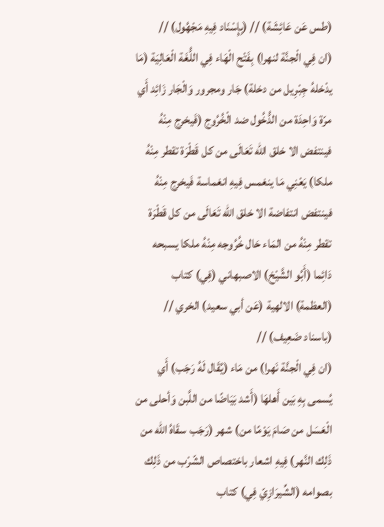(طس عَن عَائِشَة) // (بِإِسْنَاد فِيهِ مَجْهُول) //
(ان فِي الْجنَّة لنهرا) بِفَتْح الْهَاء فِي اللُّغَة الْعَالِيَة (مَا يدْخلهُ جِبْرِيل من دخلة) جَار ومجرور وَالْجَار زَائِد أَي مرّة وَاحِدَة من الدُّخُول ضد الْخُرُوج (فَيخرج مِنْهُ فينتفض الا خلق الله تَعَالَى من كل قَطْرَة تقطر مِنْهُ ملكا) يَعْنِي مَا ينغمس فِيهِ انغماسة فَيخرج مِنْهُ فينتفض انتفاضة الا خلق الله تَعَالَى من كل قَطْرَة تقطر مِنْهُ من المَاء حَال خُرُوجه مِنْهُ ملكا يسبحه دَائِما (أَبُو الشَّيْخ) الاصبهاني (فِي) كتاب (العظمة) الالهية (عَن أبي سعيد) الخري // (باسناد ضَعِيف) //
(ان فِي الْجنَّة نَهرا) من مَاء (يُقَال لَهُ رَجَب) أَي يُسمى بِهِ بَين أَهلهَا (أَشد بَيَاضًا من اللَّبن وَأحلى من الْعَسَل من صَامَ يَوْمًا من) شهر (رَجَب سقَاهُ الله من ذَلِك النَّهر) فِيهِ اشعار باختصاص الشّرْب من ذَلِك بصوامه (الشِّيرَازِيّ فِي) كتاب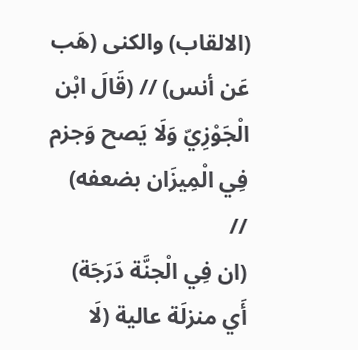(الالقاب) والكنى (هَب عَن أنس) // (قَالَ ابْن الْجَوْزِيّ وَلَا يَصح وَجزم فِي الْمِيزَان بضعفه) //
(ان فِي الْجنَّة دَرَجَة) أَي منزلَة عالية (لَا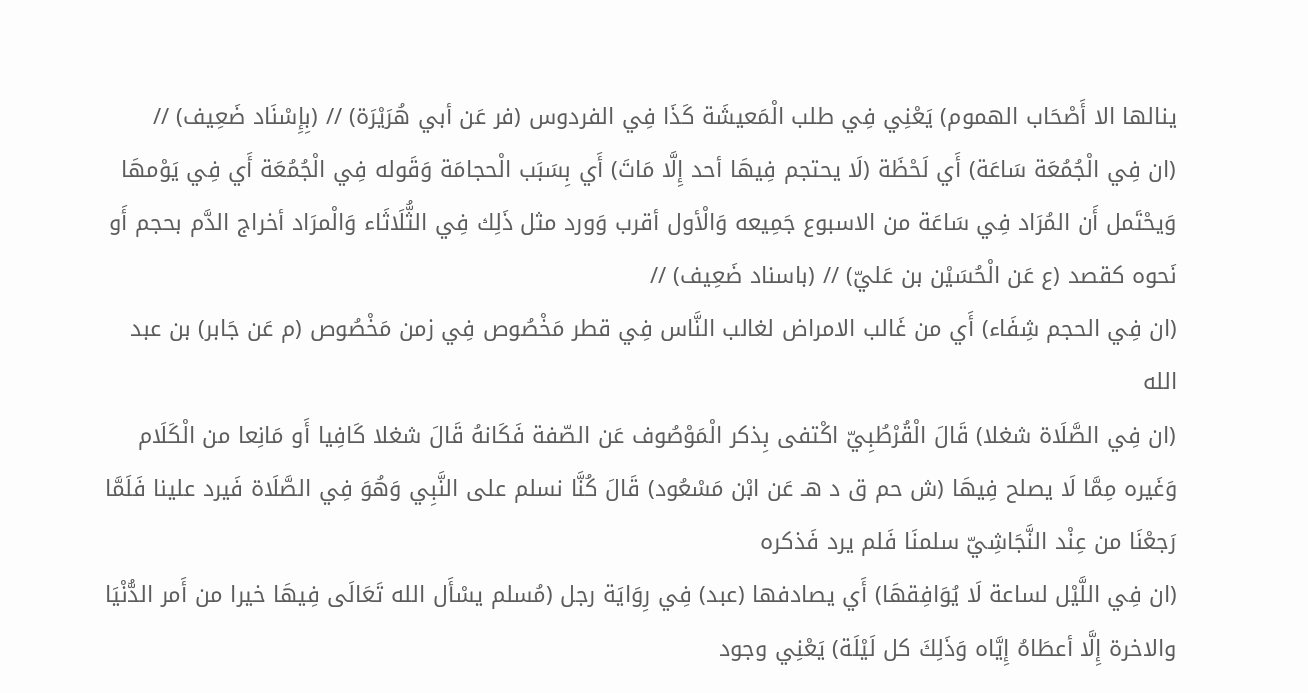ينالها الا أَصْحَاب الهموم) يَعْنِي فِي طلب الْمَعيشَة كَذَا فِي الفردوس (فر عَن أبي هُرَيْرَة) // (بِإِسْنَاد ضَعِيف) //
(ان فِي الْجُمُعَة سَاعَة) أَي لَحْظَة (لَا يحتجم فِيهَا أحد إِلَّا مَاتَ) أَي بِسَبَب الْحجامَة وَقَوله فِي الْجُمُعَة أَي فِي يَوْمهَا وَيحْتَمل أَن المُرَاد فِي سَاعَة من الاسبوع جَمِيعه وَالْأول أقرب وَورد مثل ذَلِك فِي الثُّلَاثَاء وَالْمرَاد أخراج الدَّم بحجم أَو نَحوه كقصد (ع عَن الْحُسَيْن بن عَليّ) // (باسناد ضَعِيف) //
(ان فِي الحجم شِفَاء) أَي من غَالب الامراض لغالب النَّاس فِي قطر مَخْصُوص فِي زمن مَخْصُوص (م عَن جَابر) بن عبد الله
(ان فِي الصَّلَاة شغلا) قَالَ الْقُرْطُبِيّ اكْتفى بِذكر الْمَوْصُوف عَن الصّفة فَكَانهُ قَالَ شغلا كَافِيا أَو مَانِعا من الْكَلَام وَغَيره مِمَّا لَا يصلح فِيهَا (ش حم ق د هـ عَن ابْن مَسْعُود) قَالَ كُنَّا نسلم على النَّبِي وَهُوَ فِي الصَّلَاة فَيرد علينا فَلَمَّا رَجعْنَا من عِنْد النَّجَاشِيّ سلمنَا فَلم يرد فَذكره
(ان فِي اللَّيْل لساعة لَا يُوَافِقهَا) أَي يصادفها (عبد) فِي رِوَايَة رجل (مُسلم يسْأَل الله تَعَالَى فِيهَا خيرا من أَمر الدُّنْيَا والاخرة إِلَّا أعطَاهُ إِيَّاه وَذَلِكَ كل لَيْلَة) يَعْنِي وجود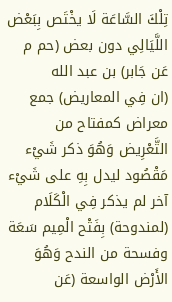تِلْكَ السَّاعَة لَا يخْتَص بِبَعْض اللَّيَالِي دون بعض (حم م عَن جَابر) بن عبد الله
(ان فِي المعاريض) جمع معراض كمفتاح من التَّعْرِيض وَهُوَ ذكر شَيْء مَقْصُود ليدل بِهِ على شَيْء آخر لم يذكر فِي الْكَلَام (لمندوحة) بِفَتْح الْمِيم سَعَة وفسحة من الندح وَهُوَ الأَرْض الواسعة (عَن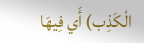الْكَذِب) أَي فِيهَا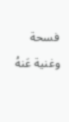فسحة وغنية عَنهُ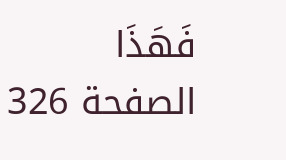فَهَذَا
الصفحة 326